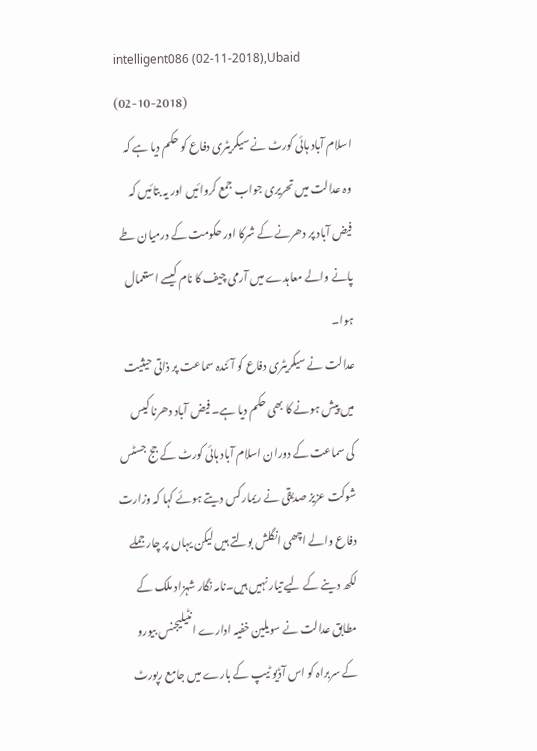intelligent086 (02-11-2018),Ubaid (02-10-2018)
اسلام آباد ہائی کورٹ نے سیکریٹری دفاع کو حکم دیا ہے کہ وہ عدالت میں تحریری جواب جمع کروائیں اور یہ بتائیں کہ فیض آباد پر دھرنے کے شرکا اور حکومت کے درمیان طے پانے والے معاہدے میں آرمی چیف کا نام کیسے استعمال ہوا۔
عدالت نے سیکریٹری دفاع کو آئندہ سماعت پر ذاتی حیثیت میں پیش ہونے کا بھی حکم دیا ہے۔ فیض آباد دھرنا کیس کی سماعت کے دوران اسلام آباد ہائی کورٹ کے جج جسٹس شوکت عزیز صدیقی نے ریمارکس دیتے ہوئے کہا کہ وزارت دفاع والے اچھی انگلش بولتے ہیں لیکن یہاں پر چار جملے لکھ دینے کے لیے تیار نہیں ہیں۔نامہ نگار شہزاد ملک کے مطابق عدالت نے سویلین خفیہ ادارے انٹیلیجنس بیورو کے سربراہ کو اس آڈیو ٹیپ کے بارے میں جامع رپورٹ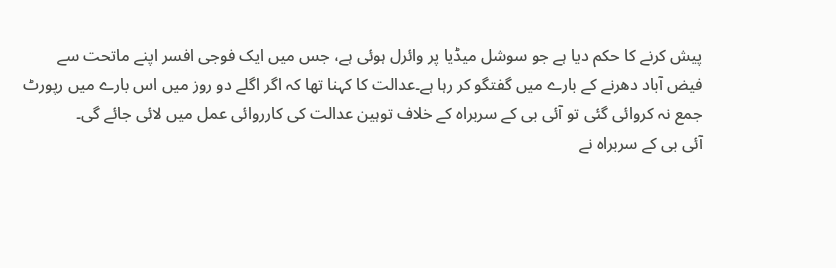پیش کرنے کا حکم دیا ہے جو سوشل میڈیا پر وائرل ہوئی ہے، جس میں ایک فوجی افسر اپنے ماتحت سے فیض آباد دھرنے کے بارے میں گفتگو کر رہا ہے۔عدالت کا کہنا تھا کہ اگر اگلے دو روز میں اس بارے میں رپورٹ جمع نہ کروائی گئی تو آئی بی کے سربراہ کے خلاف توہین عدالت کی کارروائی عمل میں لائی جائے گی۔
آئی بی کے سربراہ نے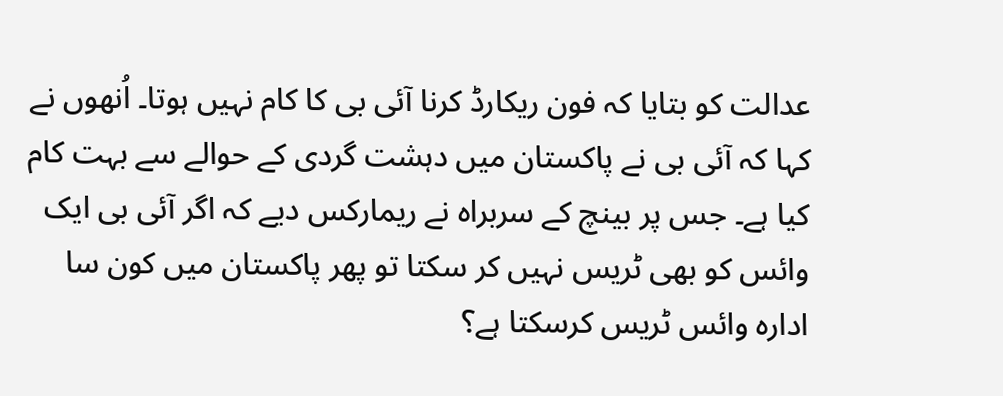عدالت کو بتایا کہ فون ریکارڈ کرنا آئی بی کا کام نہیں ہوتا۔ اُنھوں نے کہا کہ آئی بی نے پاکستان میں دہشت گردی کے حوالے سے بہت کام کیا ہے۔ جس پر بینچ کے سربراہ نے ریمارکس دیے کہ اگر آئی بی ایک وائس کو بھی ٹریس نہیں کر سکتا تو پھر پاکستان میں کون سا ادارہ وائس ٹریس کرسکتا ہے؟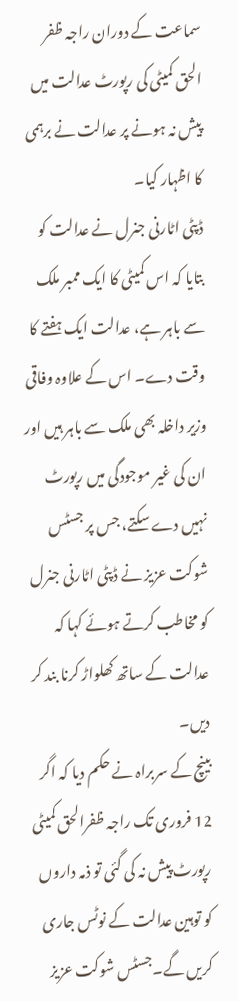سماعت کے دوران راجہ ظفر الحق کمیٹی کی رپورٹ عدالت میں پیش نہ ہونے پر عدالت نے برہمی کا اظہار کیا۔
ڈپٹی اٹارنی جنرل نے عدالت کو بتایا کہ اس کمیٹی کا ایک ممبر ملک سے باہر ہے، عدالت ایک ہفتے کا وقت دے۔ اس کے علاوہ وفاقی وزیر داخلہ بھی ملک سے باہر ہیں اور ان کی غیر موجودگی میں رپورٹ نہیں دے سکتے، جس پر جسٹس شوکت عزیز نے ڈپٹی اٹارنی جنرل کو مخاطب کرتے ہوئے کہا کہ عدالت کے ساتھ کھلواڑ کرنا بند کر دیں۔
بینچ کے سربراہ نے حکم دیا کہ اگر 12 فروری تک راجہ ظفرالحق کمیٹی رپورٹ پیش نہ کی گئی تو ذمہ داروں کو توہین عدالت کے نوٹس جاری کریں گے۔جسٹس شوکت عزیز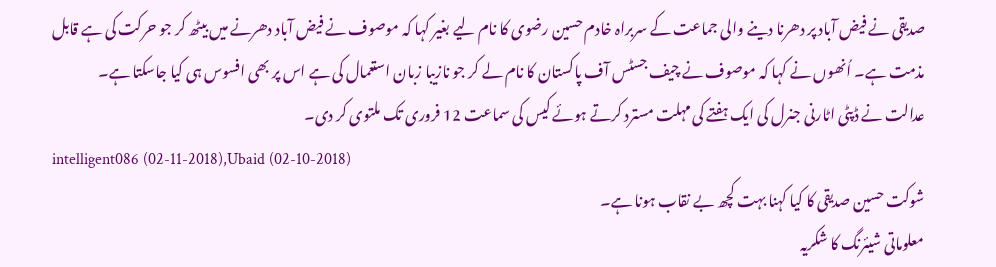صدیقی نے فیض آباد پر دھرنا دینے والی جماعت کے سربراہ خادم حسین رضوی کا نام لیے بغیر کہا کہ موصوف نے فیض آباد دھرنے میں بیٹھ کر جو حرکت کی ہے قابل مذمت ہے۔ اُنھوں نے کہا کہ موصوف نے چیف جسٹس آف پاکستان کا نام لے کر جو نازیبا زبان استعمال کی ہے اس پر بھی افسوس ہی کیا جاسکتا ہے۔
عدالت نے ڈپٹی اٹارنی جنرل کی ایک ہفتے کی مہلت مسترد کرتے ہوئے کیس کی سماعت 12 فروری تک ملتوی کر دی۔
intelligent086 (02-11-2018),Ubaid (02-10-2018)
شوکت حسین صدیقی کا کیا کہنا بہت کچھ بے نقاب ہونا ہے۔
معلوماتی شیئرنگ کا شکریہ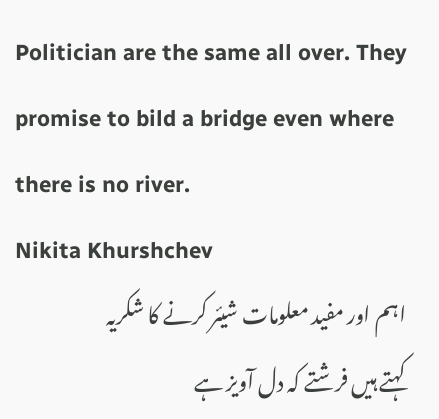Politician are the same all over. They promise to bild a bridge even where there is no river.
Nikita Khurshchev
اہم اور مفید معلومات شیئر کرنے کا شکریہ
کہتے ہیں فرشتے کہ دل آویز ہے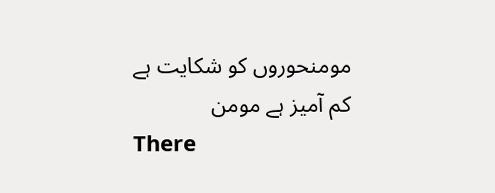مومنحوروں کو شکایت ہے کم آمیز ہے مومن
There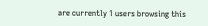are currently 1 users browsing this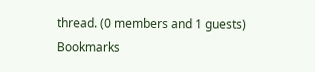thread. (0 members and 1 guests)
Bookmarks